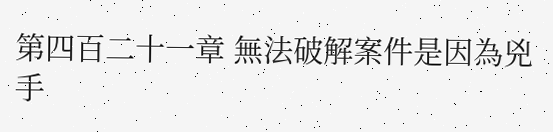第四百二十一章 無法破解案件是因為兇手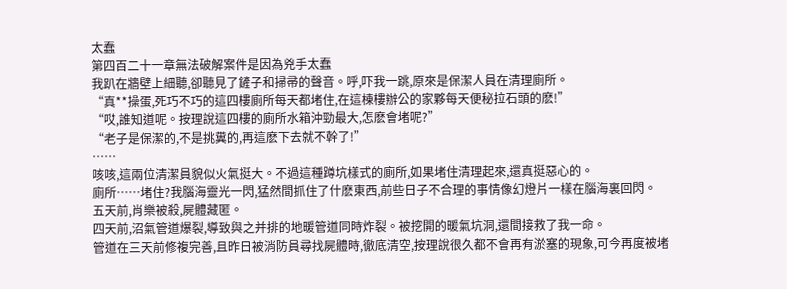太蠢
第四百二十一章無法破解案件是因為兇手太蠢
我趴在牆壁上細聽,卻聽見了鏟子和掃帚的聲音。呼,吓我一跳,原來是保潔人員在清理廁所。
“真**操蛋,死巧不巧的這四樓廁所每天都堵住,在這棟樓辦公的家夥每天便秘拉石頭的麽!”
“哎,誰知道呢。按理說這四樓的廁所水箱沖勁最大,怎麽會堵呢?”
“老子是保潔的,不是挑糞的,再這麽下去就不幹了!”
……
咳咳,這兩位清潔員貌似火氣挺大。不過這種蹲坑樣式的廁所,如果堵住清理起來,還真挺惡心的。
廁所……堵住?我腦海靈光一閃,猛然間抓住了什麽東西,前些日子不合理的事情像幻燈片一樣在腦海裏回閃。
五天前,肖樂被殺,屍體藏匿。
四天前,沼氣管道爆裂,導致與之并排的地暖管道同時炸裂。被挖開的暖氣坑洞,還間接救了我一命。
管道在三天前修複完善,且昨日被消防員尋找屍體時,徹底清空,按理說很久都不會再有淤塞的現象,可今再度被堵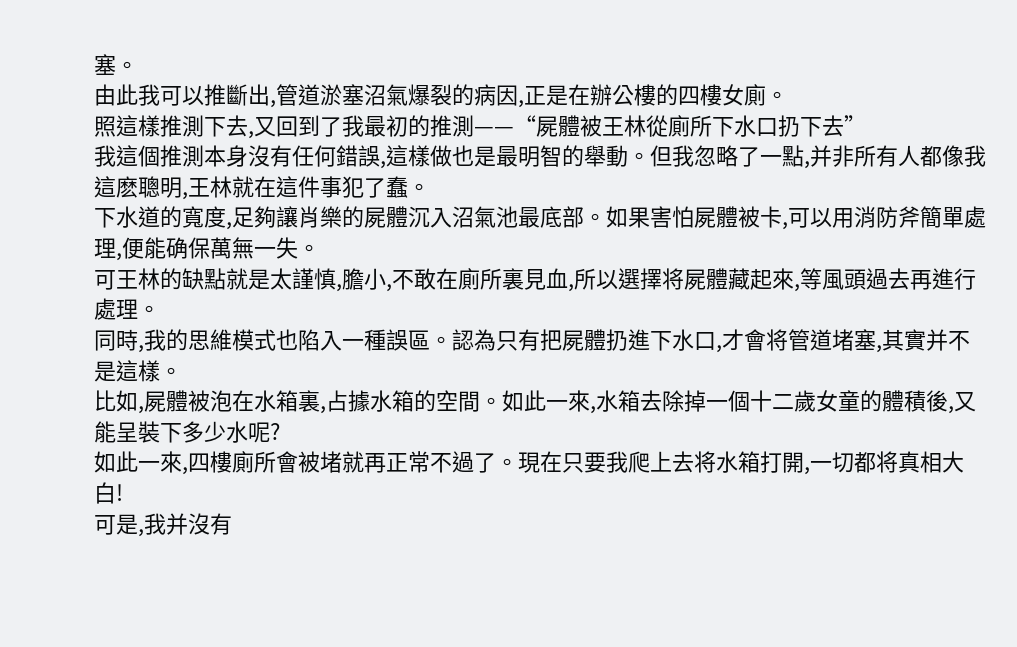塞。
由此我可以推斷出,管道淤塞沼氣爆裂的病因,正是在辦公樓的四樓女廁。
照這樣推測下去,又回到了我最初的推測——“屍體被王林從廁所下水口扔下去”
我這個推測本身沒有任何錯誤,這樣做也是最明智的舉動。但我忽略了一點,并非所有人都像我這麽聰明,王林就在這件事犯了蠢。
下水道的寬度,足夠讓肖樂的屍體沉入沼氣池最底部。如果害怕屍體被卡,可以用消防斧簡單處理,便能确保萬無一失。
可王林的缺點就是太謹慎,膽小,不敢在廁所裏見血,所以選擇将屍體藏起來,等風頭過去再進行處理。
同時,我的思維模式也陷入一種誤區。認為只有把屍體扔進下水口,才會将管道堵塞,其實并不是這樣。
比如,屍體被泡在水箱裏,占據水箱的空間。如此一來,水箱去除掉一個十二歲女童的體積後,又能呈裝下多少水呢?
如此一來,四樓廁所會被堵就再正常不過了。現在只要我爬上去将水箱打開,一切都将真相大白!
可是,我并沒有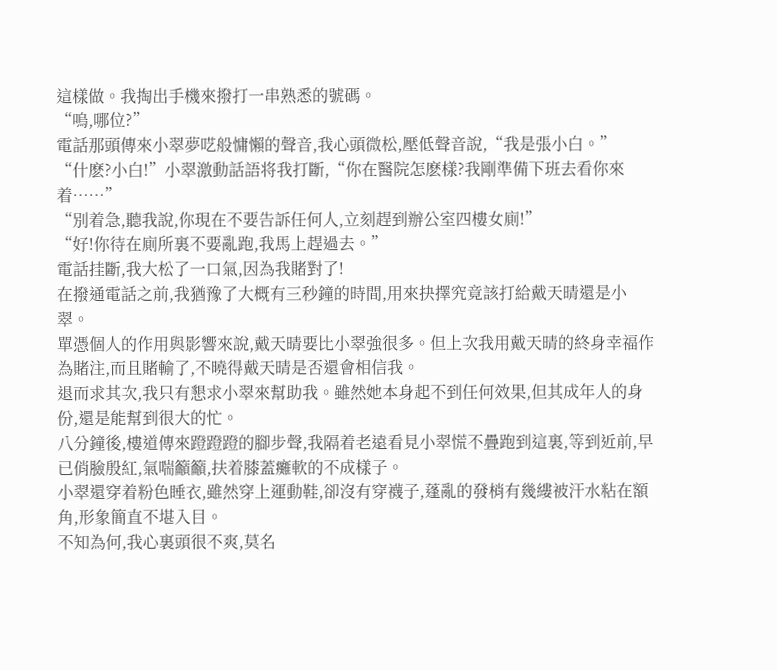這樣做。我掏出手機來撥打一串熟悉的號碼。
“嗚,哪位?”
電話那頭傳來小翠夢呓般慵懶的聲音,我心頭微松,壓低聲音說,“我是張小白。”
“什麽?小白!”小翠激動話語将我打斷,“你在醫院怎麽樣?我剛準備下班去看你來着……”
“別着急,聽我說,你現在不要告訴任何人,立刻趕到辦公室四樓女廁!”
“好!你待在廁所裏不要亂跑,我馬上趕過去。”
電話挂斷,我大松了一口氣,因為我賭對了!
在撥通電話之前,我猶豫了大概有三秒鐘的時間,用來抉擇究竟該打給戴天晴還是小翠。
單憑個人的作用與影響來說,戴天晴要比小翠強很多。但上次我用戴天晴的終身幸福作為賭注,而且賭輸了,不曉得戴天晴是否還會相信我。
退而求其次,我只有懇求小翠來幫助我。雖然她本身起不到任何效果,但其成年人的身份,還是能幫到很大的忙。
八分鐘後,樓道傳來蹬蹬蹬的腳步聲,我隔着老遠看見小翠慌不疊跑到這裏,等到近前,早已俏臉殷紅,氣喘籲籲,扶着膝蓋癱軟的不成樣子。
小翠還穿着粉色睡衣,雖然穿上運動鞋,卻沒有穿襪子,蓬亂的發梢有幾縷被汗水粘在額角,形象簡直不堪入目。
不知為何,我心裏頭很不爽,莫名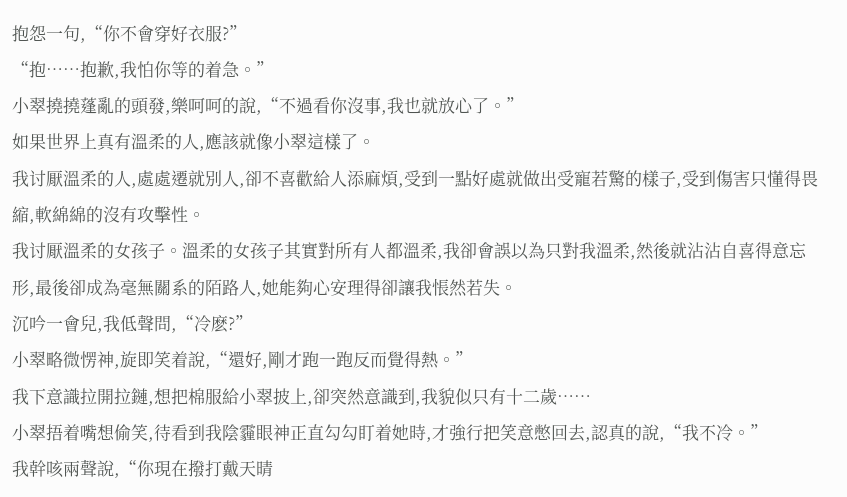抱怨一句,“你不會穿好衣服?”
“抱……抱歉,我怕你等的着急。”
小翠撓撓蓬亂的頭發,樂呵呵的說,“不過看你沒事,我也就放心了。”
如果世界上真有溫柔的人,應該就像小翠這樣了。
我讨厭溫柔的人,處處遷就別人,卻不喜歡給人添麻煩,受到一點好處就做出受寵若驚的樣子,受到傷害只懂得畏縮,軟綿綿的沒有攻擊性。
我讨厭溫柔的女孩子。溫柔的女孩子其實對所有人都溫柔,我卻會誤以為只對我溫柔,然後就沾沾自喜得意忘形,最後卻成為毫無關系的陌路人,她能夠心安理得卻讓我悵然若失。
沉吟一會兒,我低聲問,“冷麽?”
小翠略微愣神,旋即笑着說,“還好,剛才跑一跑反而覺得熱。”
我下意識拉開拉鏈,想把棉服給小翠披上,卻突然意識到,我貌似只有十二歲……
小翠捂着嘴想偷笑,待看到我陰霾眼神正直勾勾盯着她時,才強行把笑意憋回去,認真的說,“我不冷。”
我幹咳兩聲說,“你現在撥打戴天晴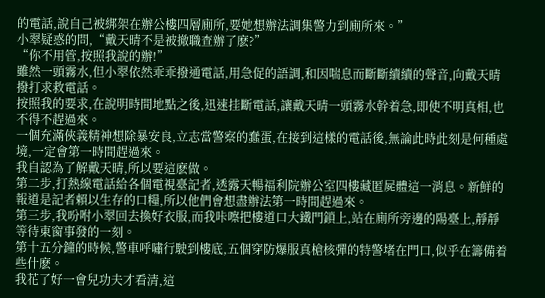的電話,說自己被綁架在辦公樓四層廁所,要她想辦法調集警力到廁所來。”
小翠疑惑的問,“戴天晴不是被撤職查辦了麽?”
“你不用管,按照我說的辦!”
雖然一頭霧水,但小翠依然乖乖撥通電話,用急促的語調,和因喘息而斷斷續續的聲音,向戴天晴撥打求救電話。
按照我的要求,在說明時間地點之後,迅速挂斷電話,讓戴天晴一頭霧水幹着急,即使不明真相,也不得不趕過來。
一個充滿俠義精神想除暴安良,立志當警察的蠢蛋,在接到這樣的電話後,無論此時此刻是何種處境,一定會第一時間趕過來。
我自認為了解戴天晴,所以要這麽做。
第二步,打熱線電話給各個電視臺記者,透露天暢福利院辦公室四樓藏匿屍體這一消息。新鮮的報道是記者賴以生存的口糧,所以他們會想盡辦法第一時間趕過來。
第三步,我吩咐小翠回去換好衣服,而我咔嚓把樓道口大鐵門鎖上,站在廁所旁邊的陽臺上,靜靜等待東窗事發的一刻。
第十五分鐘的時候,警車呼嘯行駛到樓底,五個穿防爆服真槍核彈的特警堵在門口,似乎在籌備着些什麽。
我花了好一會兒功夫才看清,這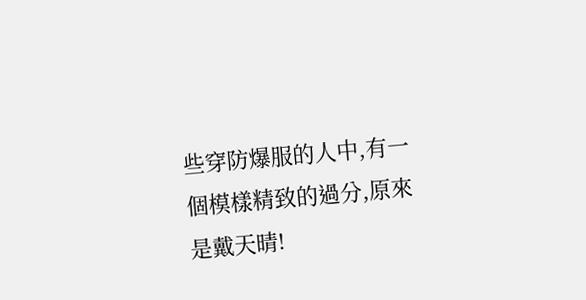些穿防爆服的人中,有一個模樣精致的過分,原來是戴天晴!